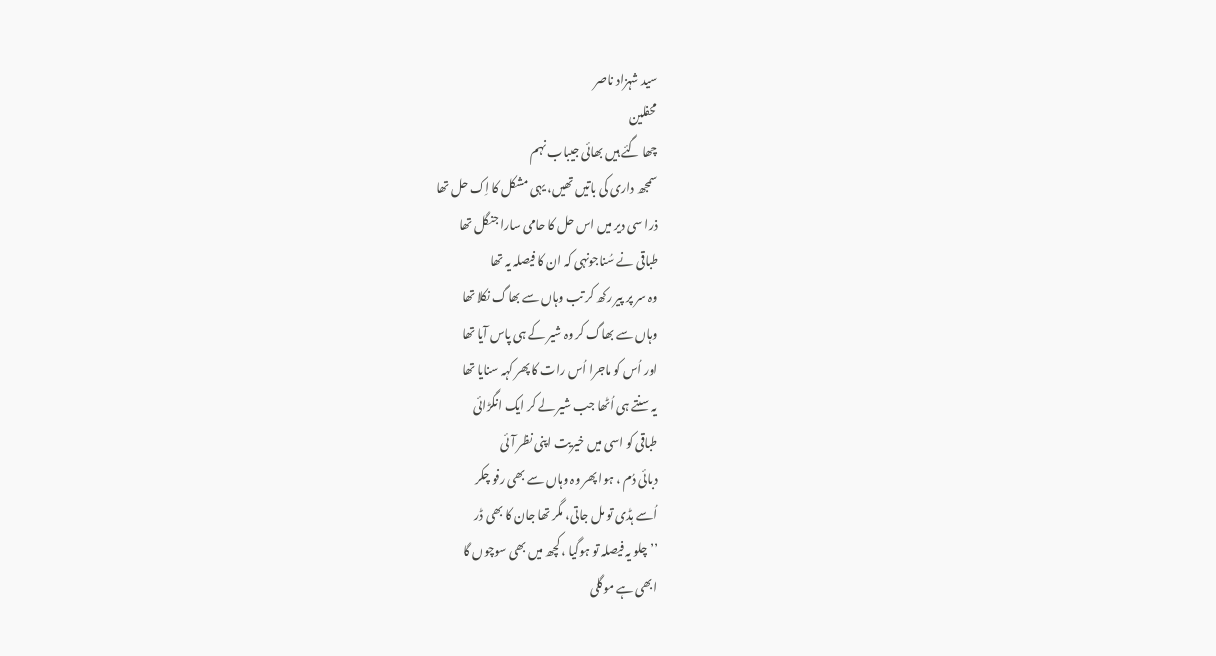سید شہزاد ناصر
محفلین
چھا گئے ہیں بھائی جیباب نہم
سمجھ داری کی باتیں تھیں، یہی مشکل کا اِک حل تھا
ذرا سی دیر میں اس حل کا حامی سارا جنگل تھا
طباقی نے سُناجونہی کہ ان کا فیصلہ یہ تھا
وہ سر پر پیر رکھ کر تب وہاں سے بھاگ نکلا تھا
وہاں سے بھاگ کر وہ شیر کے ہی پاس آیا تھا
اور اُس کو ماجرا اُس رات کا پھر کہہ سنایا تھا
یہ سنتے ہی اُٹھا جب شیر لے کر ایک انگڑائی
طباقی کو اسی میں خیریت اپنی نظر آئی
دبائی دُم ، ہوا پھر وہ وہاں سے بھی رفو چکر
اُسے ہڈی تو مل جاتی، مگر تھا جان کا بھی ڈر
’’چلو یہ فیصلہ تو ہوگیا ، کچھ میں بھی سوچوں گا
ابھی ہے موگلی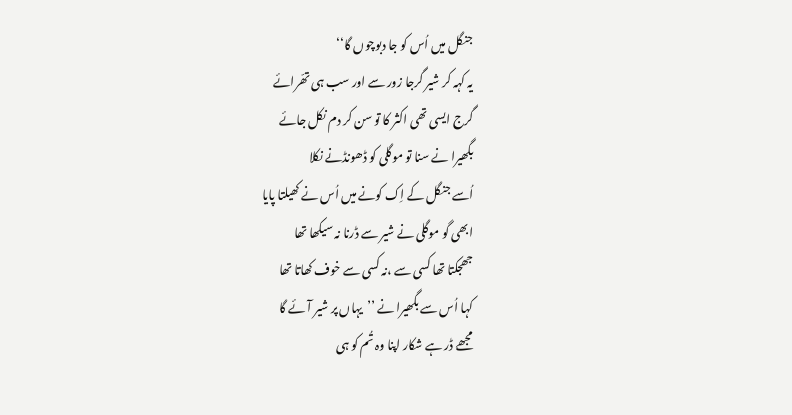جنگل میں اُس کو جا دبوچوں گا‘‘
یہ کہہ کر شیر گرجا زور سے اور سب ہی تھّرائے
گرج ایسی تھی اکثر کا تو سن کر دم نکل جائے
بگھیرا نے سنا تو موگلی کو ڈھونڈنے نکلا
اُسے جنگل کے اِک کونے میں اُس نے کھیلتا پایا
ابھی گو موگلی نے شیر سے ڈرنا نہ سیکھا تھا
جھجکتا تھا کسی سے ،نہ کسی سے خوف کھاتا تھا
کہا اُس سے بگھیرا نے ’’یہاں پر شیر آئے گا
مجھے ڈر ہے شکار اپنا وہ تُم کو ہی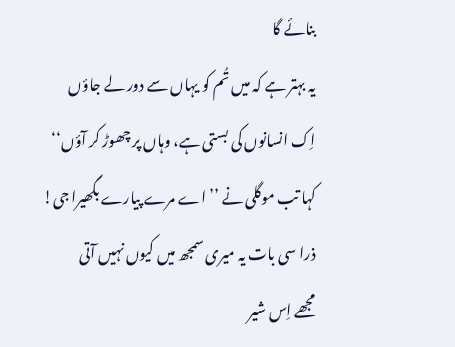بنائے گا
یہ بہتر ہے کہ میں تُم کو یہاں سے دور لے جاؤں
اِک انسانوں کی بستی ہے، وہاں پر چھوڑ کر آؤں‘‘
کہا تب موگلی نے ’’اے مرے پیارے بگھیرا جی!
ذرا سی بات یہ میری سمجھ میں کیوں نہیں آتی
مجھے اِس شیر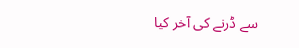سے ڈرنے کی آخر کیا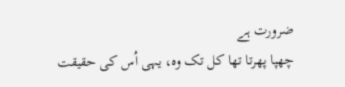ضرورت ہے
چھپا پھرتا تھا کل تک وہ، یہی اُس کی حقیقت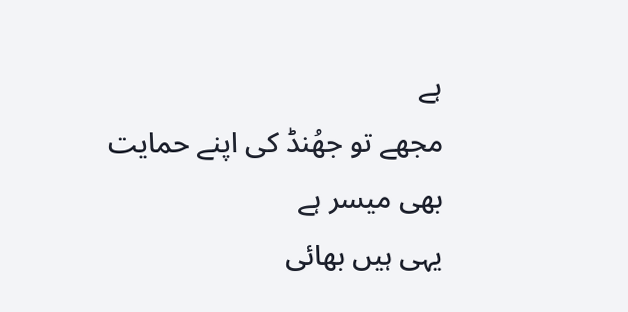ہے
مجھے تو جھُنڈ کی اپنے حمایت بھی میسر ہے
یہی ہیں بھائی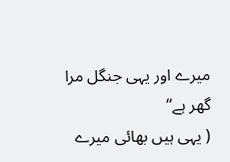میرے اور یہی جنگل مرا گھر ہے‘‘
( یہی ہیں بھائی میرے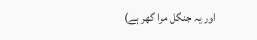اور یہ جنگل مرا گھر ہے)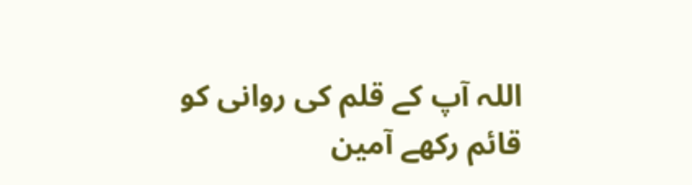اللہ آپ کے قلم کی روانی کو قائم رکھے آمین